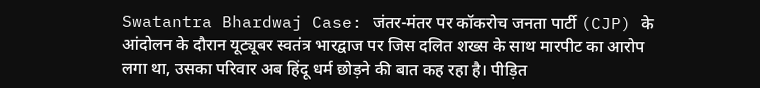Swatantra Bhardwaj Case: जंतर-मंतर पर कॉकरोच जनता पार्टी (CJP) के आंदोलन के दौरान यूट्यूबर स्वतंत्र भारद्वाज पर जिस दलित शख्स के साथ मारपीट का आरोप लगा था, उसका परिवार अब हिंदू धर्म छोड़ने की बात कह रहा है। पीड़ित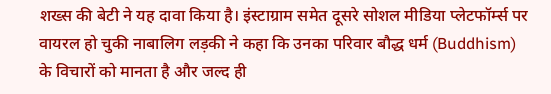शख्स की बेटी ने यह दावा किया है। इंस्टाग्राम समेत दूसरे सोशल मीडिया प्लेटफॉर्म्स पर वायरल हो चुकी नाबालिग लड़की ने कहा कि उनका परिवार बौद्ध धर्म (Buddhism) के विचारों को मानता है और जल्द ही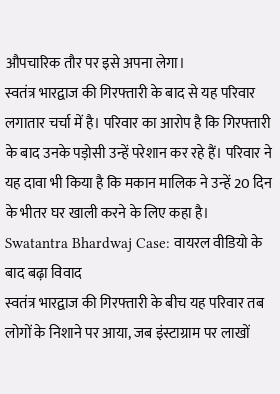औपचारिक तौर पर इसे अपना लेगा।
स्वतंत्र भारद्वाज की गिरफ्तारी के बाद से यह परिवार लगातार चर्चा में है। परिवार का आरोप है कि गिरफ्तारी के बाद उनके पड़ोसी उन्हें परेशान कर रहे हैं। परिवार ने यह दावा भी किया है कि मकान मालिक ने उन्हें 20 दिन के भीतर घर खाली करने के लिए कहा है।
Swatantra Bhardwaj Case: वायरल वीडियो के बाद बढ़ा विवाद
स्वतंत्र भारद्वाज की गिरफ्तारी के बीच यह परिवार तब लोगों के निशाने पर आया, जब इंस्टाग्राम पर लाखों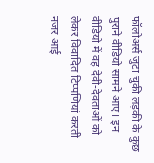फॉलोअर्स जुटा चुकी लड़की के कुछ पुराने वीडियो सामने आए। इन वीडियो में वह देवी-देवताओं को लेकर विवादित टिप्पणियां करती नजर आई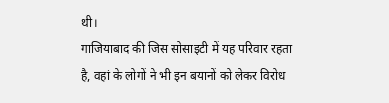थी।
गाजियाबाद की जिस सोसाइटी में यह परिवार रहता है, वहां के लोगों ने भी इन बयानों को लेकर विरोध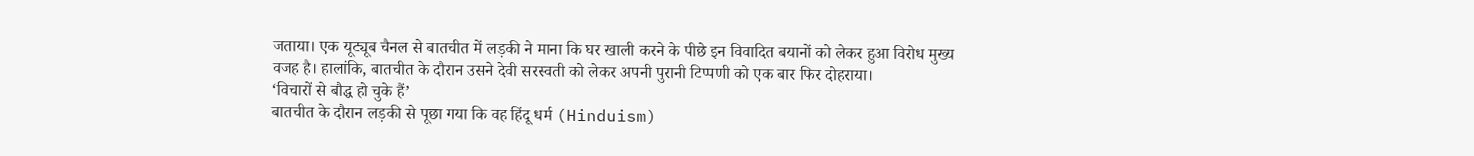जताया। एक यूट्यूब चैनल से बातचीत में लड़की ने माना कि घर खाली करने के पीछे इन विवादित बयानों को लेकर हुआ विरोध मुख्य वजह है। हालांकि, बातचीत के दौरान उसने देवी सरस्वती को लेकर अपनी पुरानी टिप्पणी को एक बार फिर दोहराया।
‘विचारों से बौद्ध हो चुके हैं’
बातचीत के दौरान लड़की से पूछा गया कि वह हिंदू धर्म (Hinduism)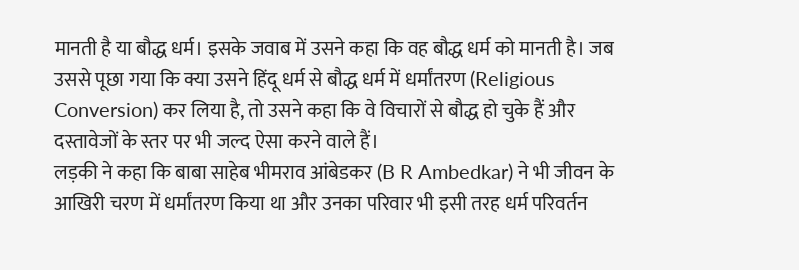मानती है या बौद्ध धर्म। इसके जवाब में उसने कहा कि वह बौद्ध धर्म को मानती है। जब उससे पूछा गया कि क्या उसने हिंदू धर्म से बौद्ध धर्म में धर्मांतरण (Religious Conversion) कर लिया है, तो उसने कहा कि वे विचारों से बौद्ध हो चुके हैं और दस्तावेजों के स्तर पर भी जल्द ऐसा करने वाले हैं।
लड़की ने कहा कि बाबा साहेब भीमराव आंबेडकर (B R Ambedkar) ने भी जीवन के आखिरी चरण में धर्मांतरण किया था और उनका परिवार भी इसी तरह धर्म परिवर्तन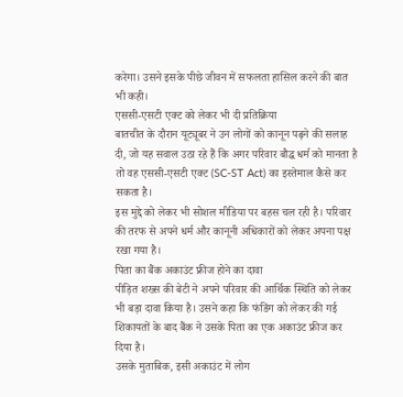करेगा। उसने इसके पीछे जीवन में सफलता हासिल करने की बात भी कही।
एससी-एसटी एक्ट को लेकर भी दी प्रतिक्रिया
बातचीत के दौरान यूट्यूबर ने उन लोगों को कानून पढ़ने की सलाह दी, जो यह सवाल उठा रहे हैं कि अगर परिवार बौद्ध धर्म को मानता है तो वह एससी-एसटी एक्ट (SC-ST Act) का इस्तेमाल कैसे कर सकता है।
इस मुद्दे को लेकर भी सोशल मीडिया पर बहस चल रही है। परिवार की तरफ से अपने धर्म और कानूनी अधिकारों को लेकर अपना पक्ष रखा गया है।
पिता का बैंक अकाउंट फ्रीज होने का दावा
पीड़ित शख्स की बेटी ने अपने परिवार की आर्थिक स्थिति को लेकर भी बड़ा दावा किया है। उसने कहा कि फंडिंग को लेकर की गई शिकायतों के बाद बैंक ने उसके पिता का एक अकाउंट फ्रीज कर दिया है।
उसके मुताबिक, इसी अकाउंट में लोग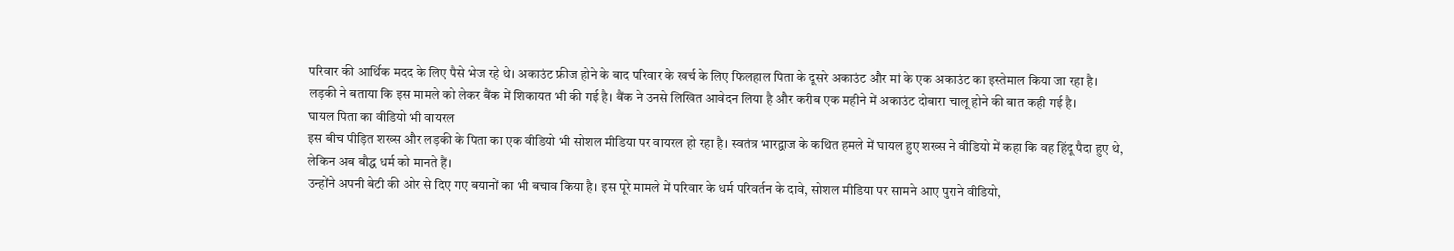परिवार की आर्थिक मदद के लिए पैसे भेज रहे थे। अकाउंट फ्रीज होने के बाद परिवार के खर्च के लिए फिलहाल पिता के दूसरे अकाउंट और मां के एक अकाउंट का इस्तेमाल किया जा रहा है।
लड़की ने बताया कि इस मामले को लेकर बैंक में शिकायत भी की गई है। बैंक ने उनसे लिखित आवेदन लिया है और करीब एक महीने में अकाउंट दोबारा चालू होने की बात कही गई है।
घायल पिता का वीडियो भी वायरल
इस बीच पीड़ित शख्स और लड़की के पिता का एक वीडियो भी सोशल मीडिया पर वायरल हो रहा है। स्वतंत्र भारद्वाज के कथित हमले में घायल हुए शख्स ने वीडियो में कहा कि वह हिंदू पैदा हुए थे, लेकिन अब बौद्ध धर्म को मानते हैं।
उन्होंने अपनी बेटी की ओर से दिए गए बयानों का भी बचाव किया है। इस पूरे मामले में परिवार के धर्म परिवर्तन के दावे, सोशल मीडिया पर सामने आए पुराने वीडियो,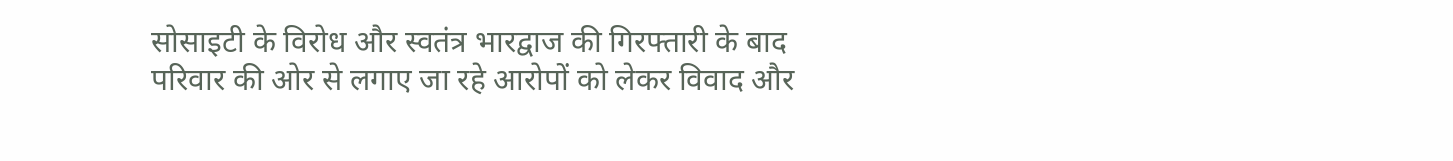सोसाइटी के विरोध और स्वतंत्र भारद्वाज की गिरफ्तारी के बाद परिवार की ओर से लगाए जा रहे आरोपों को लेकर विवाद और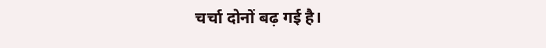चर्चा दोनों बढ़ गई है।